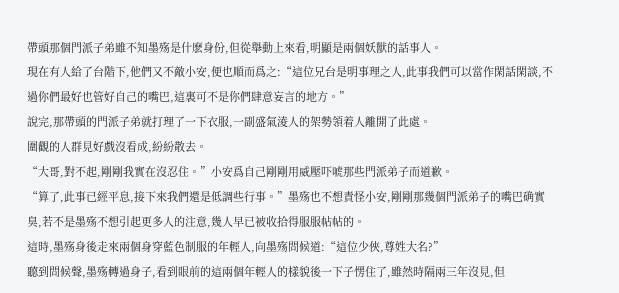帶頭那個門派子弟雖不知墨殇是什麽身份,但從舉動上來看,明顯是兩個妖獸的話事人。
現在有人給了台階下,他們又不敵小安,便也順而爲之:“這位兄台是明事理之人,此事我們可以當作閑話閑談,不過你們最好也管好自己的嘴巴,這裏可不是你們肆意妄言的地方。”
說完,那帶頭的門派子弟就打理了一下衣服,一副盛氣淩人的架勢領着人離開了此處。
圍觀的人群見好戲沒看成,紛紛散去。
“大哥,對不起,剛剛我實在沒忍住。”小安爲自己剛剛用威壓吓唬那些門派弟子而道歉。
“算了,此事已經平息,接下來我們還是低調些行事。”墨殇也不想責怪小安,剛剛那幾個門派弟子的嘴巴确實臭,若不是墨殇不想引起更多人的注意,幾人早已被收拾得服服帖帖的。
這時,墨殇身後走來兩個身穿藍色制服的年輕人,向墨殇問候道:“這位少俠,尊姓大名?”
聽到問候聲,墨殇轉過身子,看到眼前的這兩個年輕人的樣貌後一下子愣住了,雖然時隔兩三年沒見,但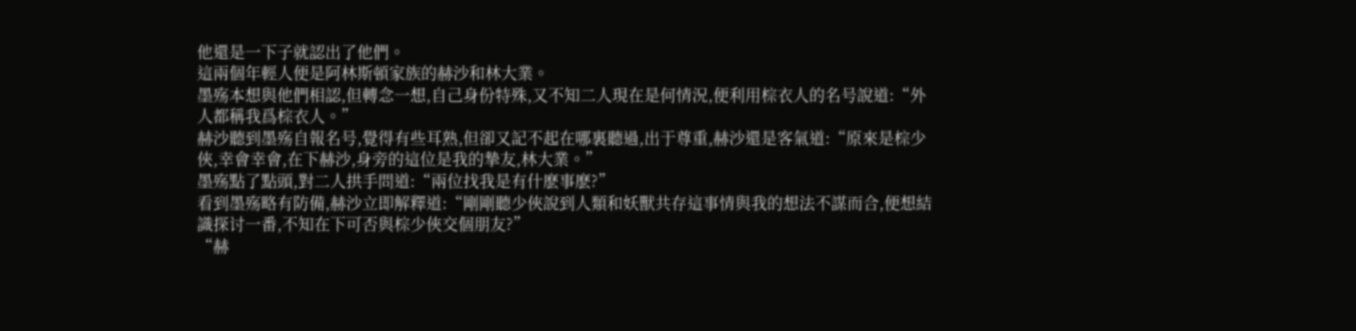他還是一下子就認出了他們。
這兩個年輕人便是阿林斯頓家族的赫沙和林大業。
墨殇本想與他們相認,但轉念一想,自己身份特殊,又不知二人現在是何情況,便利用棕衣人的名号說道:“外人都稱我爲棕衣人。”
赫沙聽到墨殇自報名号,覺得有些耳熟,但卻又記不起在哪裏聽過,出于尊重,赫沙還是客氣道:“原來是棕少俠,幸會幸會,在下赫沙,身旁的這位是我的摯友,林大業。”
墨殇點了點頭,對二人拱手問道:“兩位找我是有什麽事麽?”
看到墨殇略有防備,赫沙立即解釋道:“剛剛聽少俠說到人類和妖獸共存這事情與我的想法不謀而合,便想結識探讨一番,不知在下可否與棕少俠交個朋友?”
“赫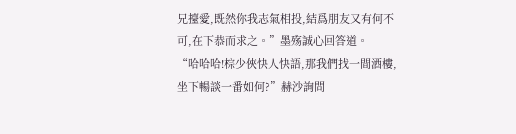兄擡愛,既然你我志氣相投,結爲朋友又有何不可,在下恭而求之。”墨殇誠心回答道。
“哈哈哈!棕少俠快人快語,那我們找一間酒樓,坐下暢談一番如何?”赫沙詢問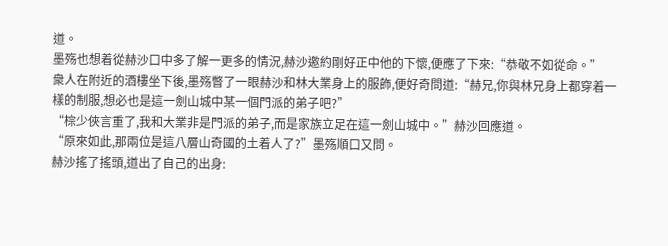道。
墨殇也想着從赫沙口中多了解一更多的情況,赫沙邀約剛好正中他的下懷,便應了下來:“恭敬不如從命。”
衆人在附近的酒樓坐下後,墨殇瞥了一眼赫沙和林大業身上的服飾,便好奇問道:“赫兄,你與林兄身上都穿着一樣的制服,想必也是這一劍山城中某一個門派的弟子吧?”
“棕少俠言重了,我和大業非是門派的弟子,而是家族立足在這一劍山城中。”赫沙回應道。
“原來如此,那兩位是這八層山奇國的土着人了?”墨殇順口又問。
赫沙搖了搖頭,道出了自己的出身: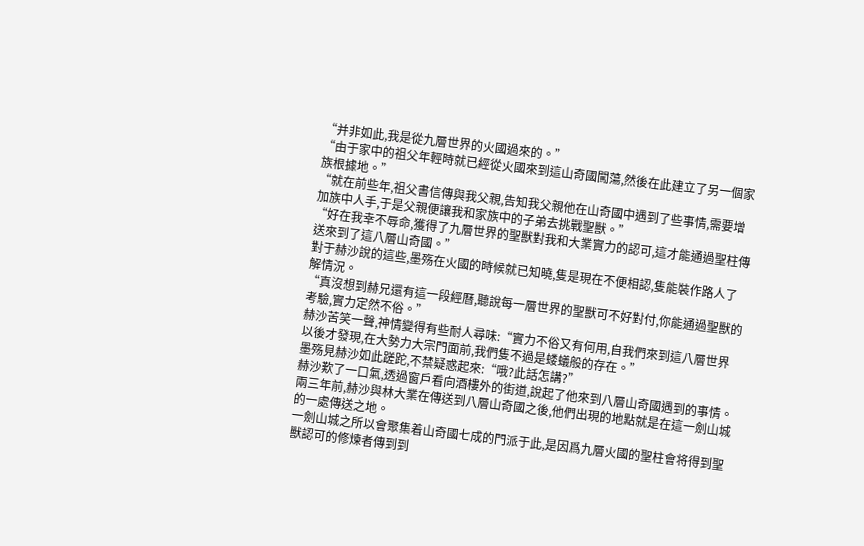“并非如此,我是從九層世界的火國過來的。”
“由于家中的祖父年輕時就已經從火國來到這山奇國闖蕩,然後在此建立了另一個家族根據地。”
“就在前些年,祖父書信傳與我父親,告知我父親他在山奇國中遇到了些事情,需要增加族中人手,于是父親便讓我和家族中的子弟去挑戰聖獸。”
“好在我幸不辱命,獲得了九層世界的聖獸對我和大業實力的認可,這才能通過聖柱傳送來到了這八層山奇國。”
對于赫沙說的這些,墨殇在火國的時候就已知曉,隻是現在不便相認,隻能裝作路人了解情況。
“真沒想到赫兄還有這一段經曆,聽說每一層世界的聖獸可不好對付,你能通過聖獸的考驗,實力定然不俗。”
赫沙苦笑一聲,神情變得有些耐人尋味:“實力不俗又有何用,自我們來到這八層世界以後才發現,在大勢力大宗門面前,我們隻不過是蝼蟻般的存在。”
墨殇見赫沙如此蹉跎,不禁疑惑起來:“哦?此話怎講?”
赫沙歎了一口氣,透過窗戶看向酒樓外的街道,說起了他來到八層山奇國遇到的事情。
兩三年前,赫沙與林大業在傳送到八層山奇國之後,他們出現的地點就是在這一劍山城的一處傳送之地。
一劍山城之所以會聚集着山奇國七成的門派于此,是因爲九層火國的聖柱會将得到聖獸認可的修煉者傳到到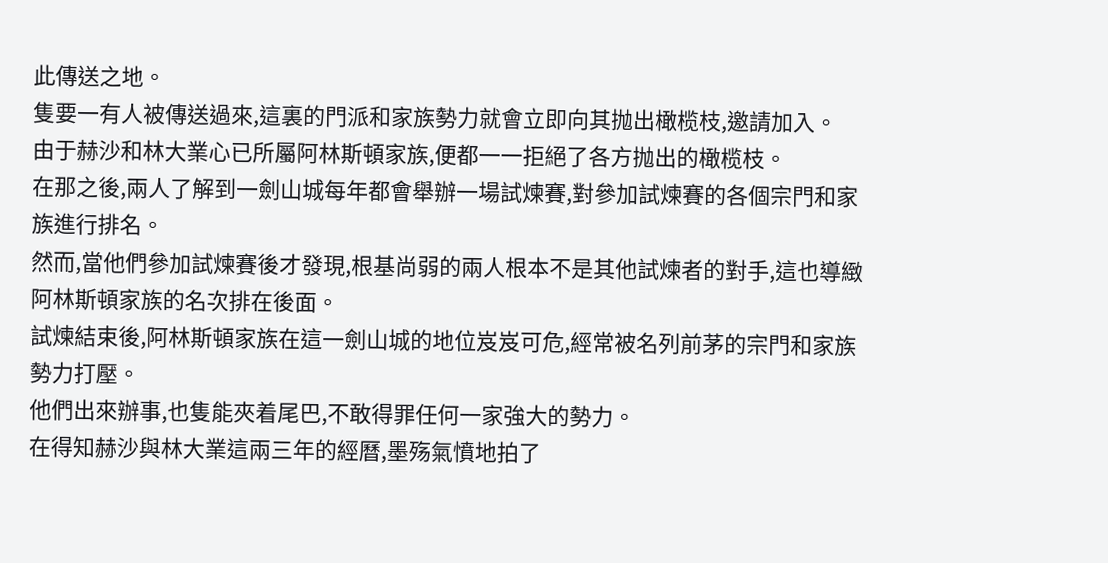此傳送之地。
隻要一有人被傳送過來,這裏的門派和家族勢力就會立即向其抛出橄榄枝,邀請加入。
由于赫沙和林大業心已所屬阿林斯頓家族,便都一一拒絕了各方抛出的橄榄枝。
在那之後,兩人了解到一劍山城每年都會舉辦一場試煉賽,對參加試煉賽的各個宗門和家族進行排名。
然而,當他們參加試煉賽後才發現,根基尚弱的兩人根本不是其他試煉者的對手,這也導緻阿林斯頓家族的名次排在後面。
試煉結束後,阿林斯頓家族在這一劍山城的地位岌岌可危,經常被名列前茅的宗門和家族勢力打壓。
他們出來辦事,也隻能夾着尾巴,不敢得罪任何一家強大的勢力。
在得知赫沙與林大業這兩三年的經曆,墨殇氣憤地拍了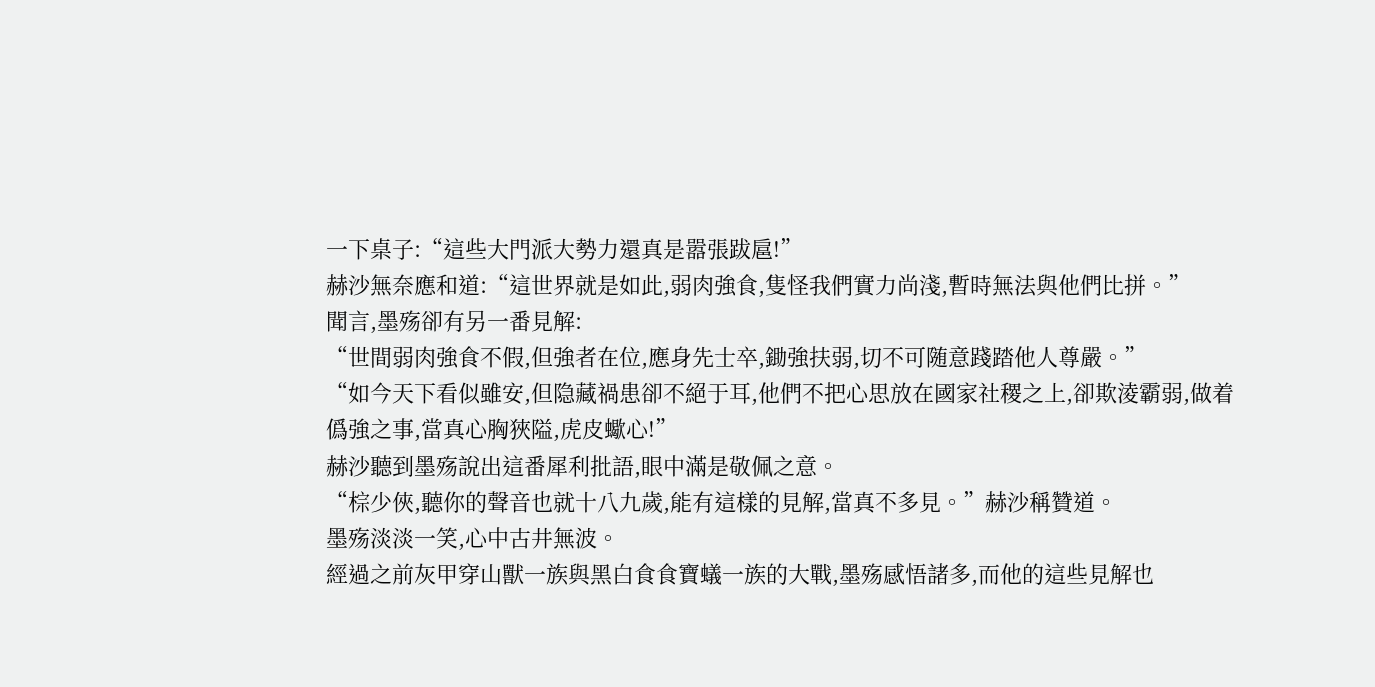一下桌子:“這些大門派大勢力還真是嚣張跋扈!”
赫沙無奈應和道:“這世界就是如此,弱肉強食,隻怪我們實力尚淺,暫時無法與他們比拼。”
聞言,墨殇卻有另一番見解:
“世間弱肉強食不假,但強者在位,應身先士卒,鋤強扶弱,切不可随意踐踏他人尊嚴。”
“如今天下看似雖安,但隐藏禍患卻不絕于耳,他們不把心思放在國家社稷之上,卻欺淩霸弱,做着僞強之事,當真心胸狹隘,虎皮蠍心!”
赫沙聽到墨殇說出這番犀利批語,眼中滿是敬佩之意。
“棕少俠,聽你的聲音也就十八九歲,能有這樣的見解,當真不多見。”赫沙稱贊道。
墨殇淡淡一笑,心中古井無波。
經過之前灰甲穿山獸一族與黑白食食寶蟻一族的大戰,墨殇感悟諸多,而他的這些見解也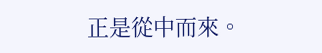正是從中而來。